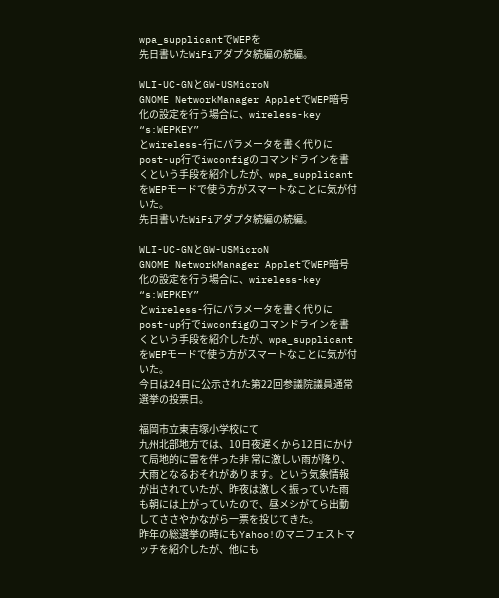wpa_supplicantでWEPを
先日書いたWiFiアダプタ続編の続編。

WLI-UC-GNとGW-USMicroN
GNOME NetworkManager AppletでWEP暗号化の設定を行う場合に、wireless-key “s:WEPKEY”
とwireless-行にパラメータを書く代りにpost-up行でiwconfigのコマンドラインを書くという手段を紹介したが、wpa_supplicantをWEPモードで使う方がスマートなことに気が付いた。
先日書いたWiFiアダプタ続編の続編。

WLI-UC-GNとGW-USMicroN
GNOME NetworkManager AppletでWEP暗号化の設定を行う場合に、wireless-key “s:WEPKEY”
とwireless-行にパラメータを書く代りにpost-up行でiwconfigのコマンドラインを書くという手段を紹介したが、wpa_supplicantをWEPモードで使う方がスマートなことに気が付いた。
今日は24日に公示された第22回参議院議員通常選挙の投票日。

福岡市立東吉塚小学校にて
九州北部地方では、10日夜遅くから12日にかけて局地的に雷を伴った非 常に激しい雨が降り、大雨となるおそれがあります。という気象情報が出されていたが、昨夜は激しく振っていた雨も朝には上がっていたので、昼メシがてら出動してささやかながら一票を投じてきた。
昨年の総選挙の時にもYahoo!のマニフェストマッチを紹介したが、他にも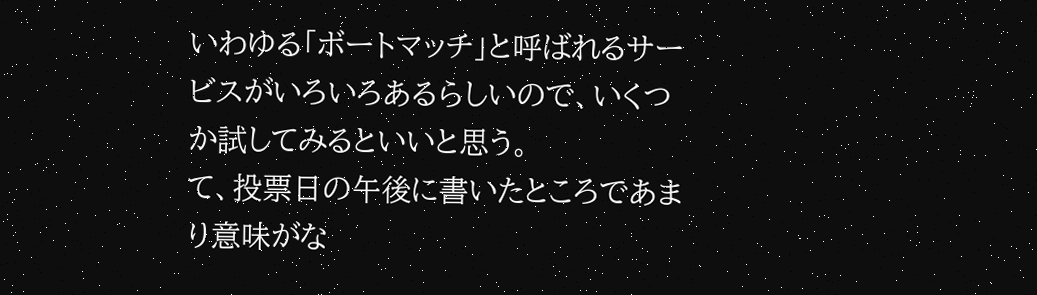いわゆる「ボートマッチ」と呼ばれるサービスがいろいろあるらしいので、いくつか試してみるといいと思う。
て、投票日の午後に書いたところであまり意味がな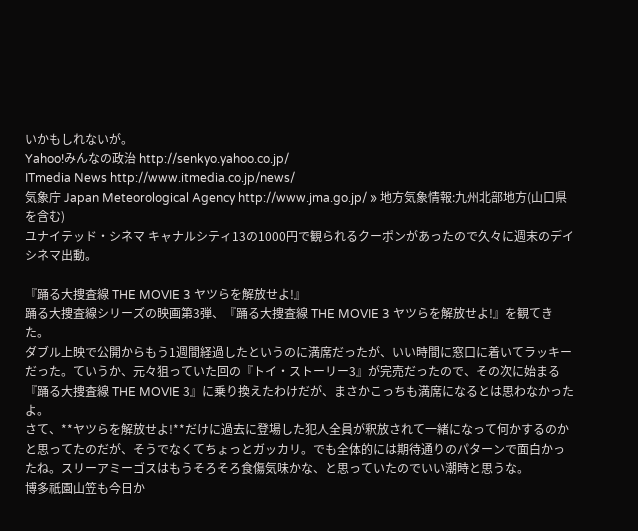いかもしれないが。
Yahoo!みんなの政治 http://senkyo.yahoo.co.jp/
ITmedia News http://www.itmedia.co.jp/news/
気象庁 Japan Meteorological Agency http://www.jma.go.jp/ » 地方気象情報:九州北部地方(山口県を含む)
ユナイテッド・シネマ キャナルシティ13の1000円で観られるクーポンがあったので久々に週末のデイシネマ出動。

『踊る大捜査線 THE MOVIE 3 ヤツらを解放せよ!』
踊る大捜査線シリーズの映画第3弾、『踊る大捜査線 THE MOVIE 3 ヤツらを解放せよ!』を観てきた。
ダブル上映で公開からもう1週間経過したというのに満席だったが、いい時間に窓口に着いてラッキーだった。ていうか、元々狙っていた回の『トイ・ストーリー3』が完売だったので、その次に始まる『踊る大捜査線 THE MOVIE 3』に乗り換えたわけだが、まさかこっちも満席になるとは思わなかったよ。
さて、**ヤツらを解放せよ!**だけに過去に登場した犯人全員が釈放されて一緒になって何かするのかと思ってたのだが、そうでなくてちょっとガッカリ。でも全体的には期待通りのパターンで面白かったね。スリーアミーゴスはもうそろそろ食傷気味かな、と思っていたのでいい潮時と思うな。
博多祇園山笠も今日か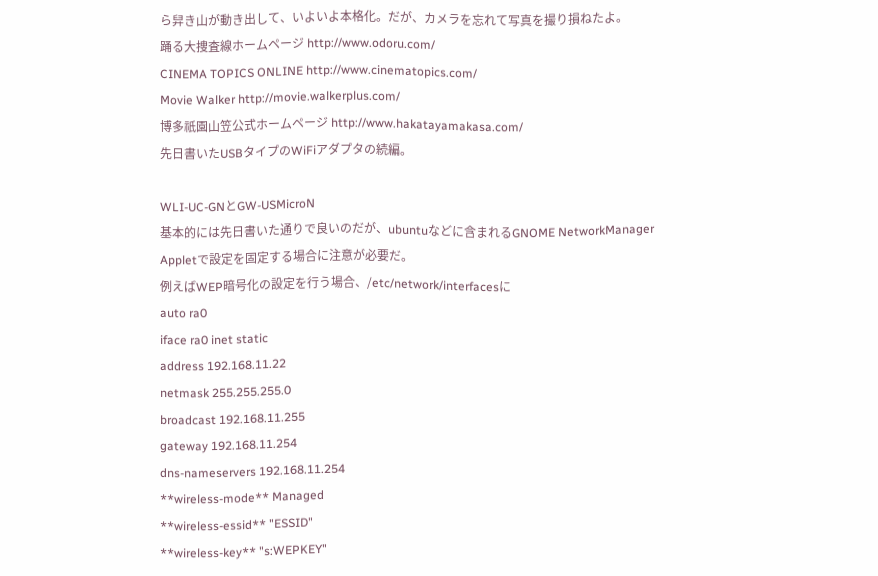ら舁き山が動き出して、いよいよ本格化。だが、カメラを忘れて写真を撮り損ねたよ。
踊る大捜査線ホームページ http://www.odoru.com/
CINEMA TOPICS ONLINE http://www.cinematopics.com/
Movie Walker http://movie.walkerplus.com/
博多祇園山笠公式ホームページ http://www.hakatayamakasa.com/
先日書いたUSBタイプのWiFiアダプタの続編。

WLI-UC-GNとGW-USMicroN
基本的には先日書いた通りで良いのだが、ubuntuなどに含まれるGNOME NetworkManager Appletで設定を固定する場合に注意が必要だ。
例えばWEP暗号化の設定を行う場合、/etc/network/interfacesに
auto ra0
iface ra0 inet static
address 192.168.11.22
netmask 255.255.255.0
broadcast 192.168.11.255
gateway 192.168.11.254
dns-nameservers 192.168.11.254
**wireless-mode** Managed
**wireless-essid** "ESSID"
**wireless-key** "s:WEPKEY"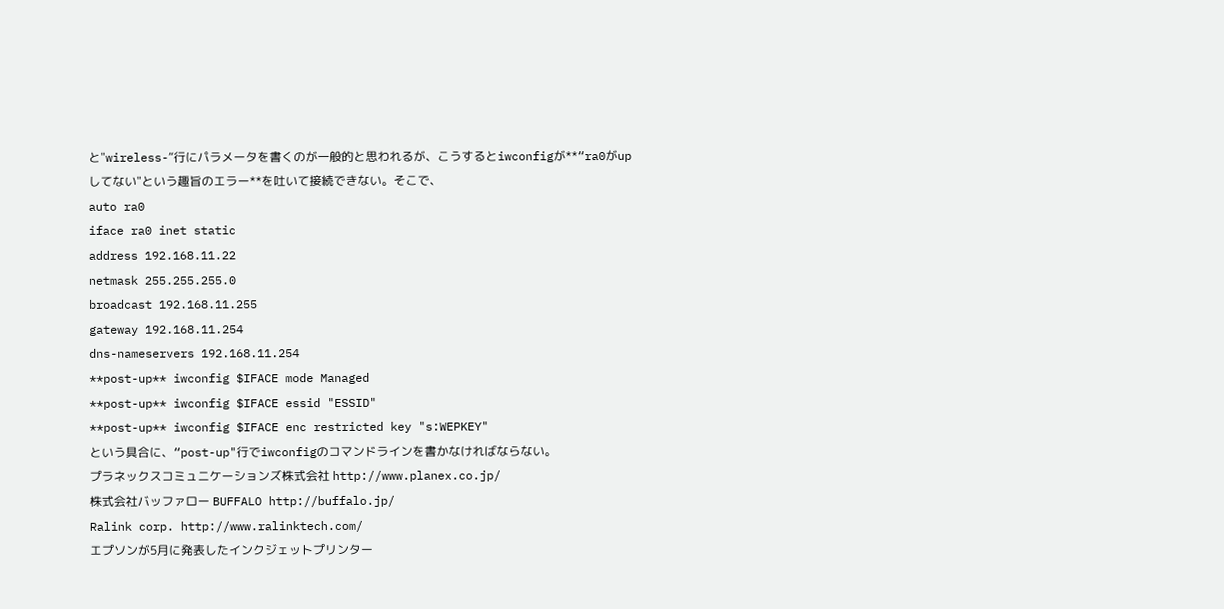と"wireless-“行にパラメータを書くのが一般的と思われるが、こうするとiwconfigが**“ra0がupしてない"という趣旨のエラー**を吐いて接続できない。そこで、
auto ra0
iface ra0 inet static
address 192.168.11.22
netmask 255.255.255.0
broadcast 192.168.11.255
gateway 192.168.11.254
dns-nameservers 192.168.11.254
**post-up** iwconfig $IFACE mode Managed
**post-up** iwconfig $IFACE essid "ESSID"
**post-up** iwconfig $IFACE enc restricted key "s:WEPKEY"
という具合に、“post-up"行でiwconfigのコマンドラインを書かなければならない。
プラネックスコミュニケーションズ株式会社 http://www.planex.co.jp/
株式会社バッファロー BUFFALO http://buffalo.jp/
Ralink corp. http://www.ralinktech.com/
エプソンが5月に発表したインクジェットプリンター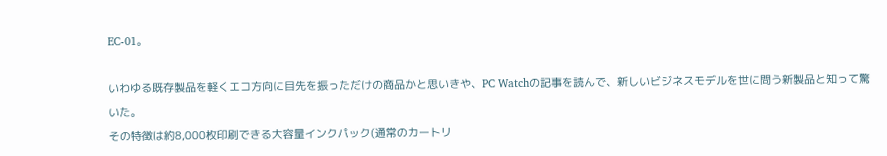EC-01。

いわゆる既存製品を軽くエコ方向に目先を振っただけの商品かと思いきや、PC Watchの記事を読んで、新しいビジネスモデルを世に問う新製品と知って驚いた。
その特徴は約8,000枚印刷できる大容量インクパック(通常のカートリ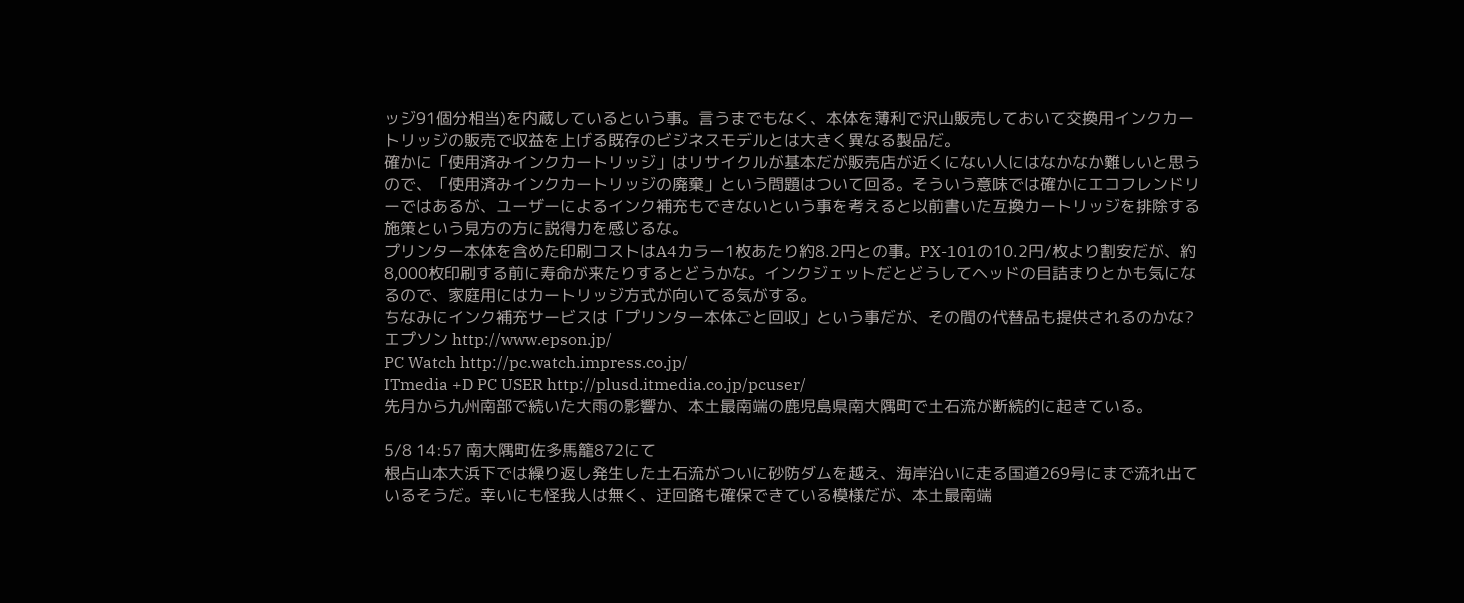ッジ91個分相当)を内蔵しているという事。言うまでもなく、本体を薄利で沢山販売しておいて交換用インクカートリッジの販売で収益を上げる既存のビジネスモデルとは大きく異なる製品だ。
確かに「使用済みインクカートリッジ」はリサイクルが基本だが販売店が近くにない人にはなかなか難しいと思うので、「使用済みインクカートリッジの廃棄」という問題はついて回る。そういう意味では確かにエコフレンドリーではあるが、ユーザーによるインク補充もできないという事を考えると以前書いた互換カートリッジを排除する施策という見方の方に説得力を感じるな。
プリンター本体を含めた印刷コストはA4カラー1枚あたり約8.2円との事。PX-101の10.2円/枚より割安だが、約8,000枚印刷する前に寿命が来たりするとどうかな。インクジェットだとどうしてヘッドの目詰まりとかも気になるので、家庭用にはカートリッジ方式が向いてる気がする。
ちなみにインク補充サービスは「プリンター本体ごと回収」という事だが、その間の代替品も提供されるのかな?
エプソン http://www.epson.jp/
PC Watch http://pc.watch.impress.co.jp/
ITmedia +D PC USER http://plusd.itmedia.co.jp/pcuser/
先月から九州南部で続いた大雨の影響か、本土最南端の鹿児島県南大隅町で土石流が断続的に起きている。

5/8 14:57 南大隅町佐多馬籠872にて
根占山本大浜下では繰り返し発生した土石流がついに砂防ダムを越え、海岸沿いに走る国道269号にまで流れ出ているそうだ。幸いにも怪我人は無く、迂回路も確保できている模様だが、本土最南端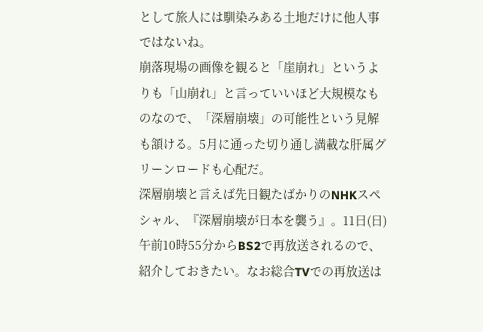として旅人には馴染みある土地だけに他人事ではないね。
崩落現場の画像を観ると「崖崩れ」というよりも「山崩れ」と言っていいほど大規模なものなので、「深層崩壊」の可能性という見解も頷ける。5月に通った切り通し満載な肝属グリーンロードも心配だ。
深層崩壊と言えば先日観たばかりのNHKスペシャル、『深層崩壊が日本を襲う』。11日(日)午前10時55分からBS2で再放送されるので、紹介しておきたい。なお総合TVでの再放送は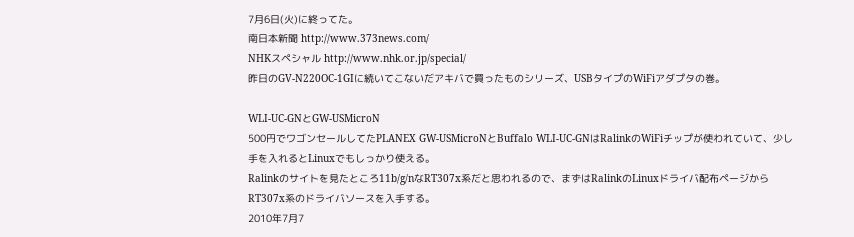7月6日(火)に終ってた。
南日本新聞 http://www.373news.com/
NHKスペシャル http://www.nhk.or.jp/special/
昨日のGV-N220OC-1GIに続いてこないだアキバで買ったものシリーズ、USBタイプのWiFiアダプタの巻。

WLI-UC-GNとGW-USMicroN
500円でワゴンセールしてたPLANEX GW-USMicroNとBuffalo WLI-UC-GNはRalinkのWiFiチップが使われていて、少し手を入れるとLinuxでもしっかり使える。
Ralinkのサイトを見たところ11b/g/nなRT307x系だと思われるので、まずはRalinkのLinuxドライバ配布ページからRT307x系のドライバソースを入手する。
2010年7月7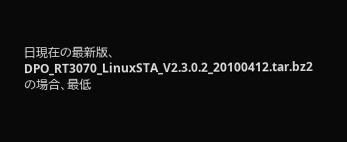日現在の最新版、DPO_RT3070_LinuxSTA_V2.3.0.2_20100412.tar.bz2の場合、最低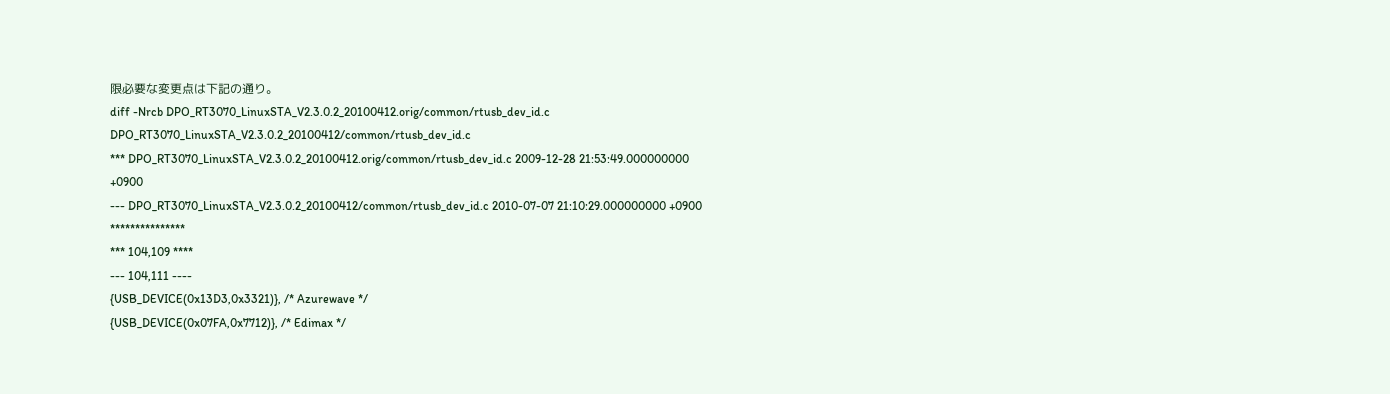限必要な変更点は下記の通り。
diff -Nrcb DPO_RT3070_LinuxSTA_V2.3.0.2_20100412.orig/common/rtusb_dev_id.c DPO_RT3070_LinuxSTA_V2.3.0.2_20100412/common/rtusb_dev_id.c
*** DPO_RT3070_LinuxSTA_V2.3.0.2_20100412.orig/common/rtusb_dev_id.c 2009-12-28 21:53:49.000000000 +0900
--- DPO_RT3070_LinuxSTA_V2.3.0.2_20100412/common/rtusb_dev_id.c 2010-07-07 21:10:29.000000000 +0900
***************
*** 104,109 ****
--- 104,111 ----
{USB_DEVICE(0x13D3,0x3321)}, /* Azurewave */
{USB_DEVICE(0x07FA,0x7712)}, /* Edimax */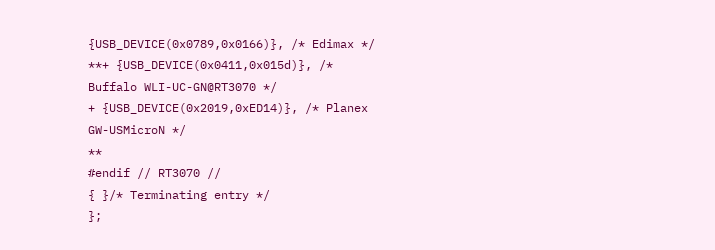{USB_DEVICE(0x0789,0x0166)}, /* Edimax */
**+ {USB_DEVICE(0x0411,0x015d)}, /* Buffalo WLI-UC-GN@RT3070 */
+ {USB_DEVICE(0x2019,0xED14)}, /* Planex GW-USMicroN */
**
#endif // RT3070 //
{ }/* Terminating entry */
};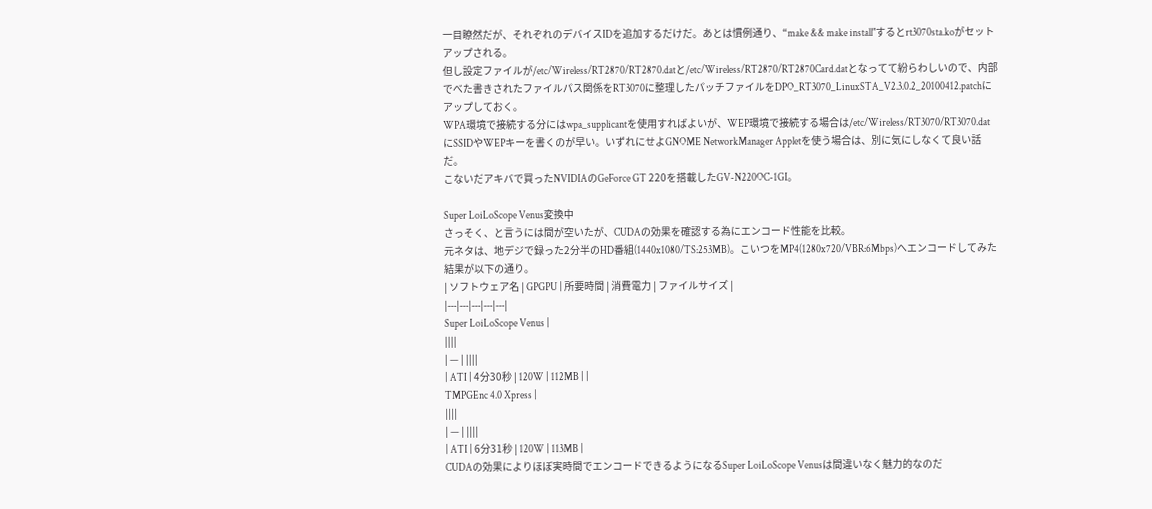一目瞭然だが、それぞれのデバイスIDを追加するだけだ。あとは慣例通り、“make && make install"するとrt3070sta.koがセットアップされる。
但し設定ファイルが/etc/Wireless/RT2870/RT2870.datと/etc/Wireless/RT2870/RT2870Card.datとなってて紛らわしいので、内部でべた書きされたファイルパス関係をRT3070に整理したパッチファイルをDPO_RT3070_LinuxSTA_V2.3.0.2_20100412.patchにアップしておく。
WPA環境で接続する分にはwpa_supplicantを使用すればよいが、WEP環境で接続する場合は/etc/Wireless/RT3070/RT3070.datにSSIDやWEPキーを書くのが早い。いずれにせよGNOME NetworkManager Appletを使う場合は、別に気にしなくて良い話だ。
こないだアキバで買ったNVIDIAのGeForce GT 220を搭載したGV-N220OC-1GI。

Super LoiLoScope Venus変換中
さっそく、と言うには間が空いたが、CUDAの効果を確認する為にエンコード性能を比較。
元ネタは、地デジで録った2分半のHD番組(1440x1080/TS:253MB)。こいつをMP4(1280x720/VBR:6Mbps)へエンコードしてみた結果が以下の通り。
| ソフトウェア名 | GPGPU | 所要時間 | 消費電力 | ファイルサイズ |
|---|---|---|---|---|
Super LoiLoScope Venus |
||||
| — | ||||
| ATI | 4分30秒 | 120W | 112MB | |
TMPGEnc 4.0 Xpress |
||||
| — | ||||
| ATI | 6分31秒 | 120W | 113MB |
CUDAの効果によりほぼ実時間でエンコードできるようになるSuper LoiLoScope Venusは間違いなく魅力的なのだ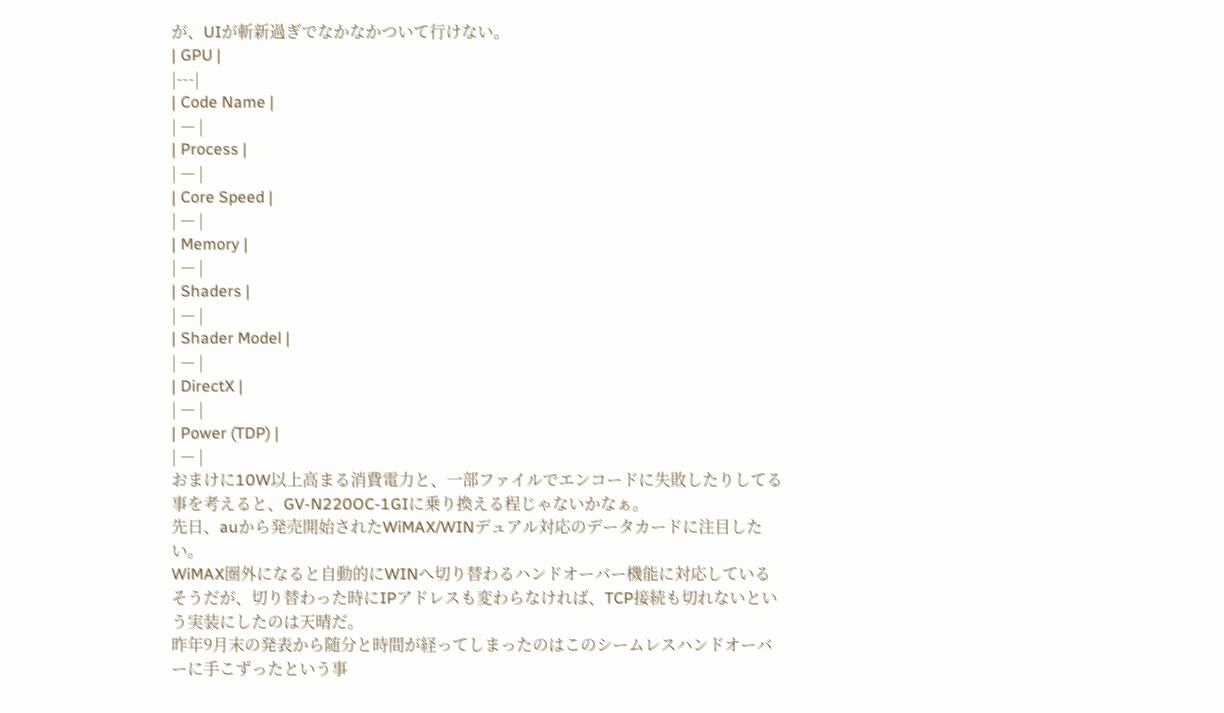が、UIが斬新過ぎでなかなかついて行けない。
| GPU |
|---|
| Code Name |
| — |
| Process |
| — |
| Core Speed |
| — |
| Memory |
| — |
| Shaders |
| — |
| Shader Model |
| — |
| DirectX |
| — |
| Power (TDP) |
| — |
おまけに10W以上高まる消費電力と、一部ファイルでエンコードに失敗したりしてる事を考えると、GV-N220OC-1GIに乗り換える程じゃないかなぁ。
先日、auから発売開始されたWiMAX/WINデュアル対応のデータカードに注目したい。
WiMAX圏外になると自動的にWINへ切り替わるハンドオーバー機能に対応しているそうだが、切り替わった時にIPアドレスも変わらなければ、TCP接続も切れないという実装にしたのは天晴だ。
昨年9月末の発表から随分と時間が経ってしまったのはこのシームレスハンドオーバーに手こずったという事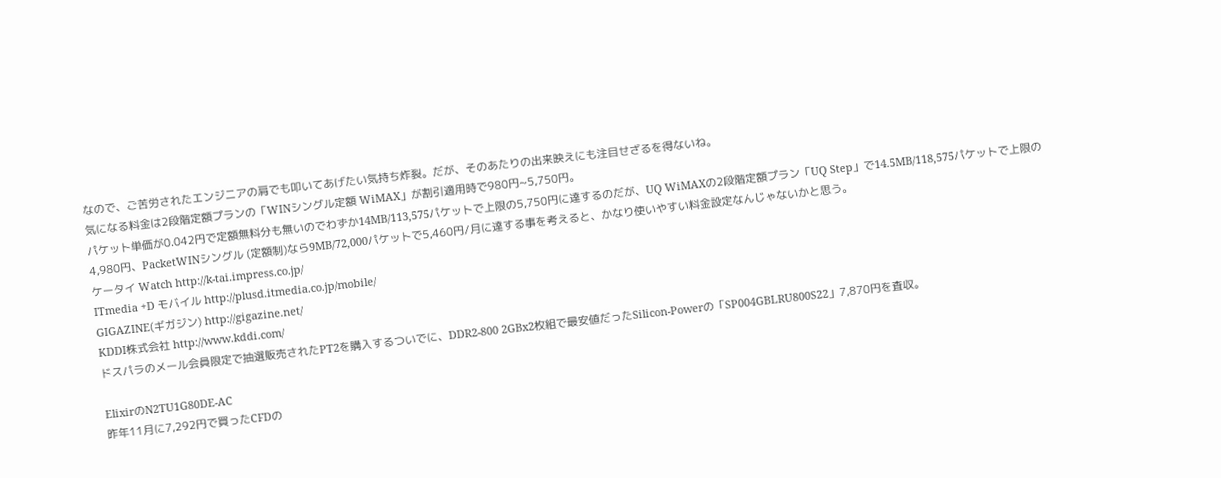なので、ご苦労されたエンジニアの肩でも叩いてあげたい気持ち炸裂。だが、そのあたりの出来映えにも注目せざるを得ないね。
気になる料金は2段階定額プランの「WINシングル定額 WiMAX」が割引適用時で980円~5,750円。
パケット単価が0.042円で定額無料分も無いのでわずか14MB/113,575パケットで上限の5,750円に達するのだが、UQ WiMAXの2段階定額プラン「UQ Step」で14.5MB/118,575パケットで上限の4,980円、PacketWINシングル (定額制)なら9MB/72,000パケットで5,460円/月に達する事を考えると、かなり使いやすい料金設定なんじゃないかと思う。
ケータイ Watch http://k-tai.impress.co.jp/
ITmedia +D モバイル http://plusd.itmedia.co.jp/mobile/
GIGAZINE(ギガジン) http://gigazine.net/
KDDI株式会社 http://www.kddi.com/
ドスパラのメール会員限定で抽選販売されたPT2を購入するついでに、DDR2-800 2GBx2枚組で最安値だったSilicon-Powerの「SP004GBLRU800S22」7,870円を査収。

ElixirのN2TU1G80DE-AC
昨年11月に7,292円で買ったCFDの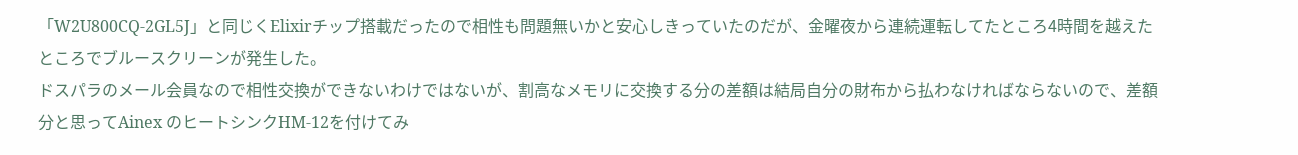「W2U800CQ-2GL5J」と同じくElixirチップ搭載だったので相性も問題無いかと安心しきっていたのだが、金曜夜から連続運転してたところ4時間を越えたところでブルースクリーンが発生した。
ドスパラのメール会員なので相性交換ができないわけではないが、割高なメモリに交換する分の差額は結局自分の財布から払わなければならないので、差額分と思ってAinex のヒートシンクHM-12を付けてみ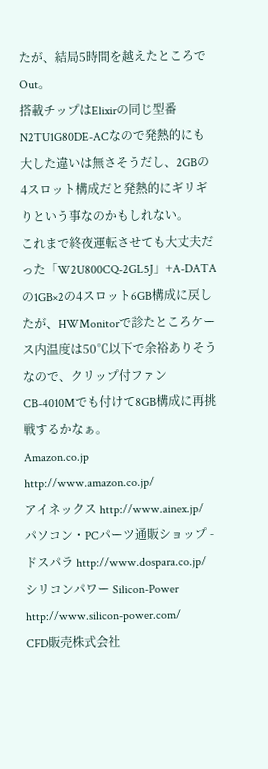たが、結局5時間を越えたところでOut。
搭載チップはElixirの同じ型番N2TU1G80DE-ACなので発熱的にも大した違いは無さそうだし、2GBの4スロット構成だと発熱的にギリギりという事なのかもしれない。
これまで終夜運転させても大丈夫だった「W2U800CQ-2GL5J」+A-DATAの1GB×2の4スロット6GB構成に戻したが、HWMonitorで診たところケース内温度は50℃以下で余裕ありそうなので、クリップ付ファンCB-4010Mでも付けて8GB構成に再挑戦するかなぁ。
Amazon.co.jp http://www.amazon.co.jp/
アイネックス http://www.ainex.jp/
パソコン・PCパーツ通販ショップ - ドスパラ http://www.dospara.co.jp/
シリコンパワー Silicon-Power http://www.silicon-power.com/
CFD販売株式会社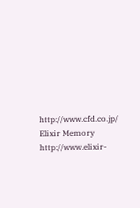http://www.cfd.co.jp/
Elixir Memory http://www.elixir-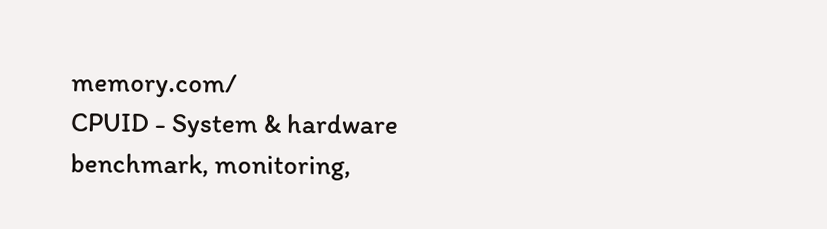memory.com/
CPUID - System & hardware benchmark, monitoring,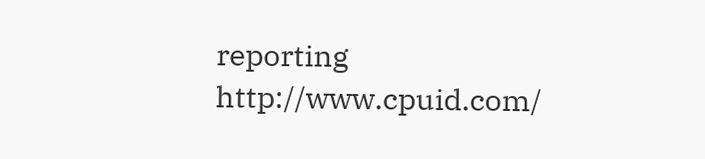reporting http://www.cpuid.com/